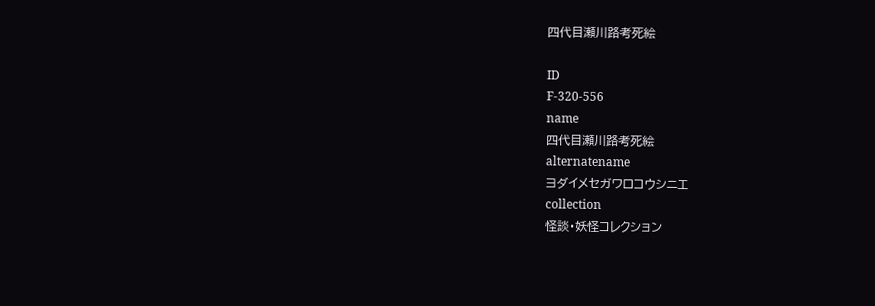四代目瀬川路考死絵

ID
F-320-556
name
四代目瀬川路考死絵
alternatename
ヨダイメセガワロコウシニエ
collection
怪談・妖怪コレクション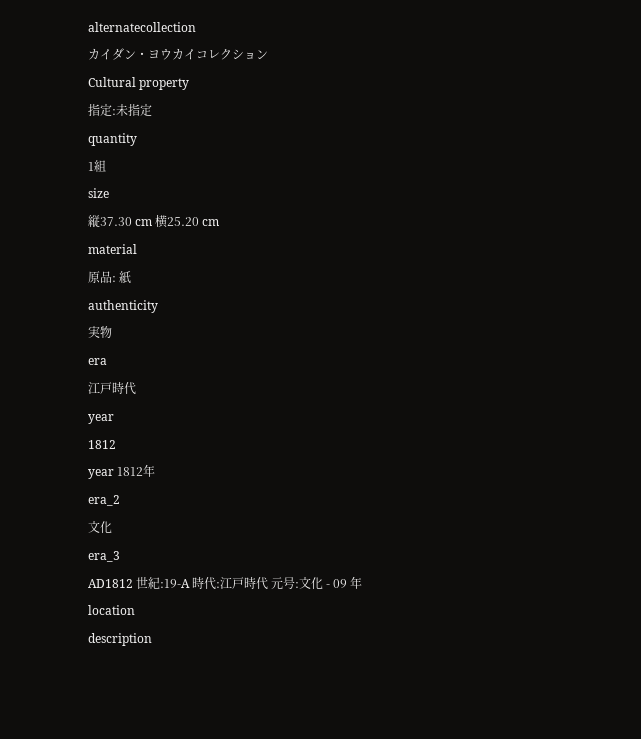alternatecollection
カイダン・ヨウカイコレクション
Cultural property
指定:未指定
quantity
1組
size
縦37.30 cm 横25.20 cm
material
原品: 紙
authenticity
実物
era
江戸時代
year
1812
year 1812年
era_2
文化
era_3
AD1812 世紀:19-A 時代:江戸時代 元号:文化 - 09 年
location
description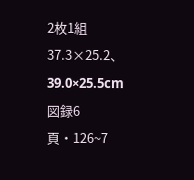2枚1組 37.3×25.2、39.0×25.5cm  図録6頁・126~7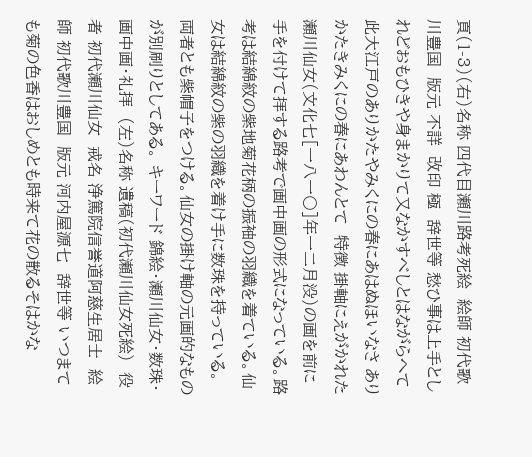頁(1-3)(右)名称 四代目瀬川路考死絵  絵師 初代歌川豊国  版元 不詳  改印 極  辞世等 愁ひ事は上手としれどおもひきや身まかりて又なかすべしとはながらへて此大江戸のありかたやみくにの春にあはぬほいなさ ありかたきみくにの春にあわんとて  特徴 掛軸にえがかれた瀬川仙女(文化七[一八一〇]年一二月没)の画を前に手を付けて拝する路考で画中画の形式になっている。路考は結綿紋の紫地菊花柄の振袖の羽織を着ている。仙女は結綿紋の紫の羽織を着け手に数珠を持っている。両者とも紫帽子をつける。仙女の掛け軸の元画的なものが別刷りとしてある。 キーワード 錦絵・瀬川仙女・数珠・画中画・礼拝  (左)名称 遺稿(初代瀬川仙女死絵)  役者 初代瀬川仙女  戒名 浄篤院信誉道阿慈生居士  絵師 初代歌川豊国  版元 河内屋源七  辞世等 いつまても菊の色香はおしめとも時来て花の散るそはかな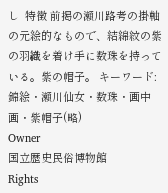し  特徴 前掲の瀬川路考の掛軸の元絵的なもので、結綿紋の紫の羽織を着け手に数珠を持っている。紫の帽子。 キーワード:錦絵・瀬川仙女・数珠・画中画・紫帽子(略)
Owner
国立歴史民俗博物館
Rights